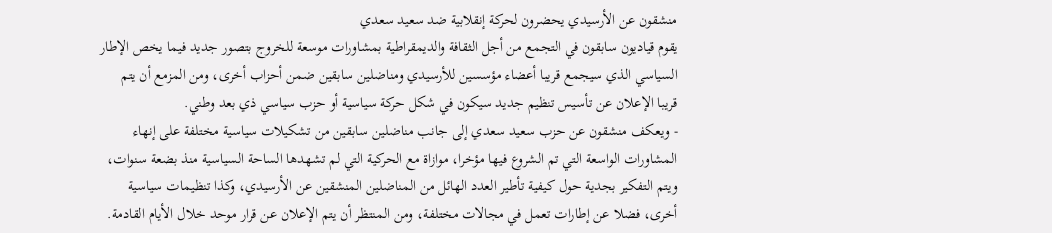منشقون عن الأرسيدي يحضرون لحركة إنقلابية ضد سعيد سعدي
يقوم قياديون سابقون في التجمع من أجل الثقافة والديمقراطية بمشاورات موسعة للخروج بتصور جديد فيما يخص الإطار السياسي الذي سيجمع قريبا أعضاء مؤسسين للأرسيدي ومناضلين سابقين ضمن أحزاب أخرى، ومن المزمع أن يتم قريبا الإعلان عن تأسيس تنظيم جديد سيكون في شكل حركة سياسية أو حزب سياسي ذي بعد وطني.
- ويعكف منشقون عن حزب سعيد سعدي إلى جانب مناضلين سابقين من تشكيلات سياسية مختلفة على إنهاء المشاورات الواسعة التي تم الشروع فيها مؤخرا، موازاة مع الحركية التي لم تشهدها الساحة السياسية منذ بضعة سنوات، ويتم التفكير بجدية حول كيفية تأطير العدد الهائل من المناضلين المنشقين عن الأرسيدي، وكذا تنظيمات سياسية أخرى، فضلا عن إطارات تعمل في مجالات مختلفة، ومن المنتظر أن يتم الإعلان عن قرار موحد خلال الأيام القادمة.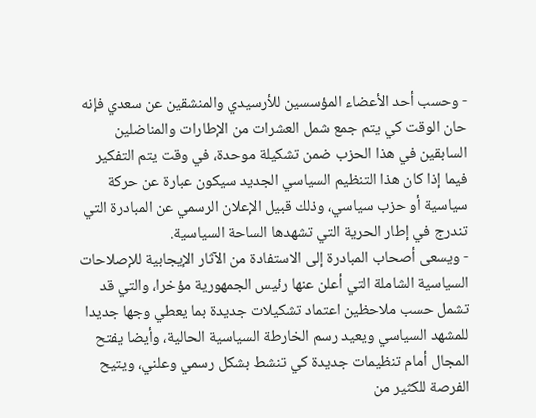- وحسب أحد الأعضاء المؤسسين للأرسيدي والمنشقين عن سعدي فإنه حان الوقت كي يتم جمع شمل العشرات من الإطارات والمناضلين السابقين في هذا الحزب ضمن تشكيلة موحدة، في وقت يتم التفكير فيما إذا كان هذا التنظيم السياسي الجديد سيكون عبارة عن حركة سياسية أو حزب سياسي، وذلك قبيل الإعلان الرسمي عن المبادرة التي تندرج في إطار الحرية التي تشهدها الساحة السياسية.
- ويسعى أصحاب المبادرة إلى الاستفادة من الآثار الإيجابية للإصلاحات السياسية الشاملة التي أعلن عنها رئيس الجمهورية مؤخرا، والتي قد تشمل حسب ملاحظين اعتماد تشكيلات جديدة بما يعطي وجها جديدا للمشهد السياسي ويعيد رسم الخارطة السياسية الحالية، وأيضا يفتح المجال أمام تنظيمات جديدة كي تنشط بشكل رسمي وعلني، ويتيح الفرصة للكثير من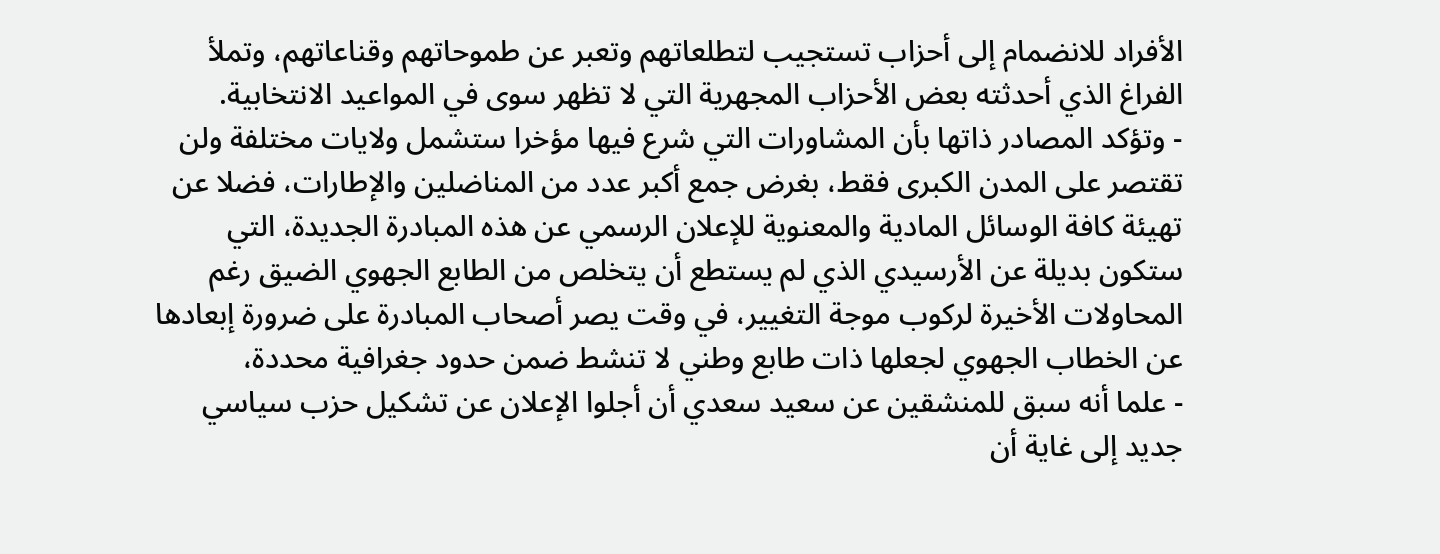الأفراد للانضمام إلى أحزاب تستجيب لتطلعاتهم وتعبر عن طموحاتهم وقناعاتهم، وتملأ الفراغ الذي أحدثته بعض الأحزاب المجهرية التي لا تظهر سوى في المواعيد الانتخابية.
- وتؤكد المصادر ذاتها بأن المشاورات التي شرع فيها مؤخرا ستشمل ولايات مختلفة ولن تقتصر على المدن الكبرى فقط، بغرض جمع أكبر عدد من المناضلين والإطارات، فضلا عن تهيئة كافة الوسائل المادية والمعنوية للإعلان الرسمي عن هذه المبادرة الجديدة، التي ستكون بديلة عن الأرسيدي الذي لم يستطع أن يتخلص من الطابع الجهوي الضيق رغم المحاولات الأخيرة لركوب موجة التغيير، في وقت يصر أصحاب المبادرة على ضرورة إبعادها عن الخطاب الجهوي لجعلها ذات طابع وطني لا تنشط ضمن حدود جغرافية محددة،
- علما أنه سبق للمنشقين عن سعيد سعدي أن أجلوا الإعلان عن تشكيل حزب سياسي جديد إلى غاية أن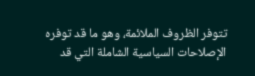تتوفر الظروف الملائمة، وهو ما قد توفره الإصلاحات السياسية الشاملة التي قد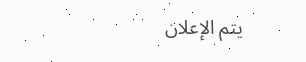يتم الإعلان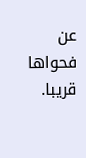عن فحواها قريبا.